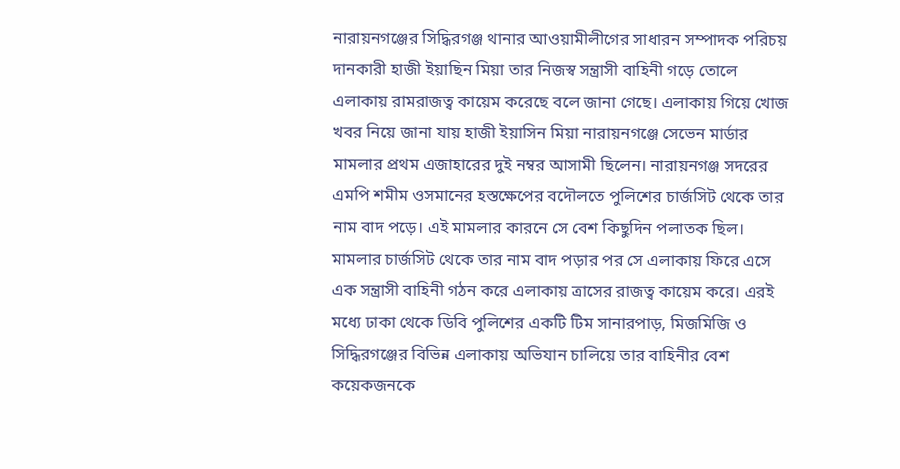নারায়নগঞ্জের সিদ্ধিরগঞ্জ থানার আওয়ামীলীগের সাধারন সম্পাদক পরিচয় দানকারী হাজী ইয়াছিন মিয়া তার নিজস্ব সন্ত্রাসী বাহিনী গড়ে তোলে এলাকায় রামরাজত্ব কায়েম করেছে বলে জানা গেছে। এলাকায় গিয়ে খোজ খবর নিয়ে জানা যায় হাজী ইয়াসিন মিয়া নারায়নগঞ্জে সেভেন মার্ডার মামলার প্রথম এজাহারের দুই নম্বর আসামী ছিলেন। নারায়নগঞ্জ সদরের এমপি শমীম ওসমানের হস্তক্ষেপের বদৌলতে পুলিশের চার্জসিট থেকে তার নাম বাদ পড়ে। এই মামলার কারনে সে বেশ কিছুদিন পলাতক ছিল। মামলার চার্জসিট থেকে তার নাম বাদ পড়ার পর সে এলাকায় ফিরে এসে এক সন্ত্রাসী বাহিনী গঠন করে এলাকায় ত্রাসের রাজত্ব কায়েম করে। এরই মধ্যে ঢাকা থেকে ডিবি পুলিশের একটি টিম সানারপাড়, মিজমিজি ও সিদ্ধিরগঞ্জের বিভিন্ন এলাকায় অভিযান চালিয়ে তার বাহিনীর বেশ কয়েকজনকে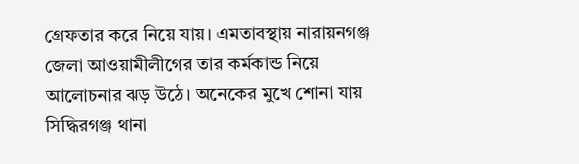গ্রেফতার করে নিয়ে যায়। এমতাবস্থায় নারায়নগঞ্জ জেলা আওয়ামীলীগের তার কর্মকান্ড নিয়ে আলোচনার ঝড় উঠে। অনেকের মুখে শোনা যায় সিদ্ধিরগঞ্জ থানা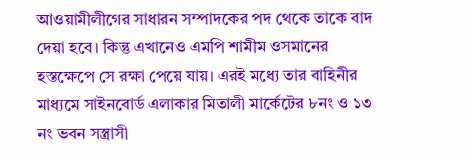আওয়ামীলীগের সাধারন সম্পাদকের পদ থেকে তাকে বাদ দেয়া হবে। কিন্তু এখানেও এমপি শামীম ওসমানের হস্তক্ষেপে সে রক্ষা পেয়ে যায়। এরই মধ্যে তার বাহিনীর মাধ্যমে সাইনবোর্ড এলাকার মিতালী মার্কেটের ৮নং ও ১৩ নং ভবন সস্ত্রাসী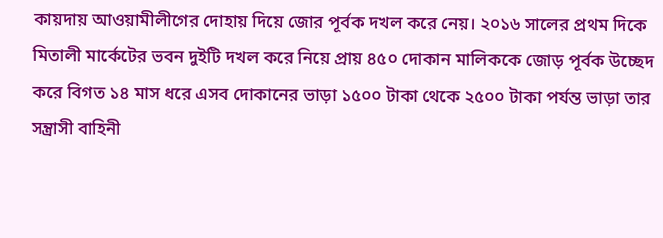কায়দায় আওয়ামীলীগের দোহায় দিয়ে জোর পূর্বক দখল করে নেয়। ২০১৬ সালের প্রথম দিকে মিতালী মার্কেটের ভবন দুইটি দখল করে নিয়ে প্রায় ৪৫০ দোকান মালিককে জোড় পূর্বক উচ্ছেদ করে বিগত ১৪ মাস ধরে এসব দোকানের ভাড়া ১৫০০ টাকা থেকে ২৫০০ টাকা পর্যন্ত ভাড়া তার সন্ত্রাসী বাহিনী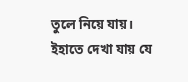তুলে নিয়ে যায়। ইহাতে দেখা যায় যে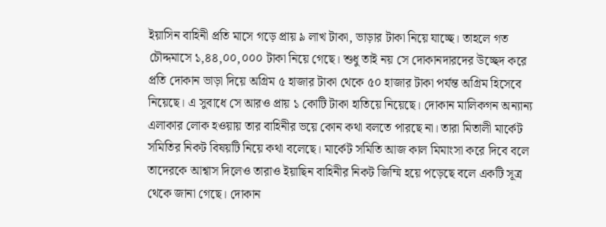ইয়াসিন বাহিনী প্রতি মাসে গড়ে প্রায় ৯ লাখ টাকা, ভাড়ার টাকা নিয়ে যাচ্ছে। তাহলে গত চৌদ্দমাসে ১,৪৪,০০,০০০ টাকা নিয়ে গেছে। শুধু তাই নয় সে দোকানদারদের উচ্ছেদ করে প্রতি দোকান ভাড়া দিয়ে অগ্রিম ৫ হাজার টাকা থেকে ৫০ হাজার টাকা পর্যন্ত অগ্রিম হিসেবে নিয়েছে। এ সুবাধে সে আরও প্রায় ১ কোটি টাকা হাতিয়ে নিয়েছে। দোকান মালিকগন অন্যান্য এলাকার লোক হওয়ায় তার বাহিনীর ভয়ে কোন কথা বলতে পারছে না। তারা মিতালী মার্কেট সমিতির নিকট বিষয়টি নিয়ে কথা বলেছে। মার্কেট সমিতি আজ কাল মিমাংসা করে দিবে বলে তাদেরকে আশ্বাস দিলেও তারাও ইয়াছিন বাহিনীর নিকট জিম্মি হয়ে পড়েছে বলে একটি সূত্র থেকে জানা গেছে। দোকান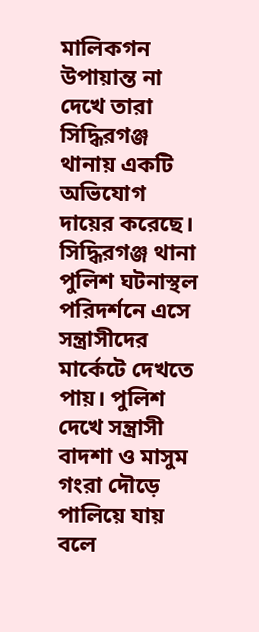মালিকগন উপায়ান্ত না দেখে তারা সিদ্ধিরগঞ্জ থানায় একটি অভিযোগ দায়ের করেছে। সিদ্ধিরগঞ্জ থানা পুলিশ ঘটনাস্থল পরিদর্শনে এসে সন্ত্রাসীদের মার্কেটে দেখতে পায়। পুলিশ দেখে সন্ত্রাসী বাদশা ও মাসুম গংরা দৌড়ে পালিয়ে যায় বলে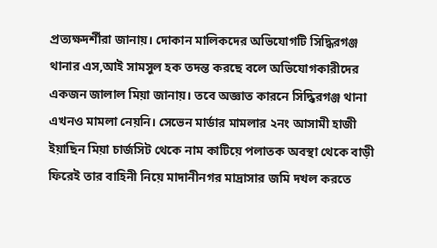প্রত্যক্ষদর্শীরা জানায়। দোকান মালিকদের অভিযোগটি সিদ্ধিরগঞ্জ থানার এস,আই সামসুল হক তদন্ত করছে বলে অভিযোগকারীদের একজন জালাল মিয়া জানায়। তবে অজ্ঞাত কারনে সিদ্ধিরগঞ্জ থানা এখনও মামলা নেয়নি। সেভেন মার্ডার মামলার ২নং আসামী হাজী ইয়াছিন মিয়া চার্জসিট থেকে নাম কাটিয়ে পলাতক অবস্থা থেকে বাড়ী ফিরেই তার বাহিনী নিয়ে মাদানীনগর মাদ্রাসার জমি দখল করতে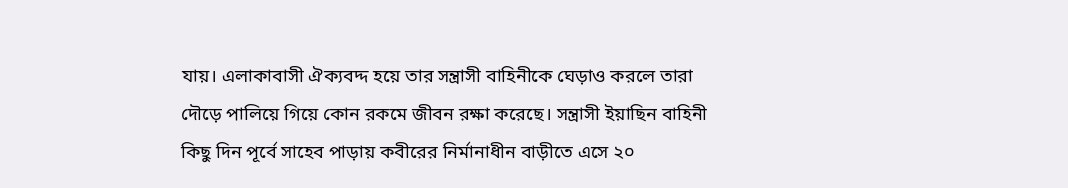যায়। এলাকাবাসী ঐক্যবদ্দ হয়ে তার সন্ত্রাসী বাহিনীকে ঘেড়াও করলে তারা দৌড়ে পালিয়ে গিয়ে কোন রকমে জীবন রক্ষা করেছে। সন্ত্রাসী ইয়াছিন বাহিনী কিছু দিন পূর্বে সাহেব পাড়ায় কবীরের নির্মানাধীন বাড়ীতে এসে ২০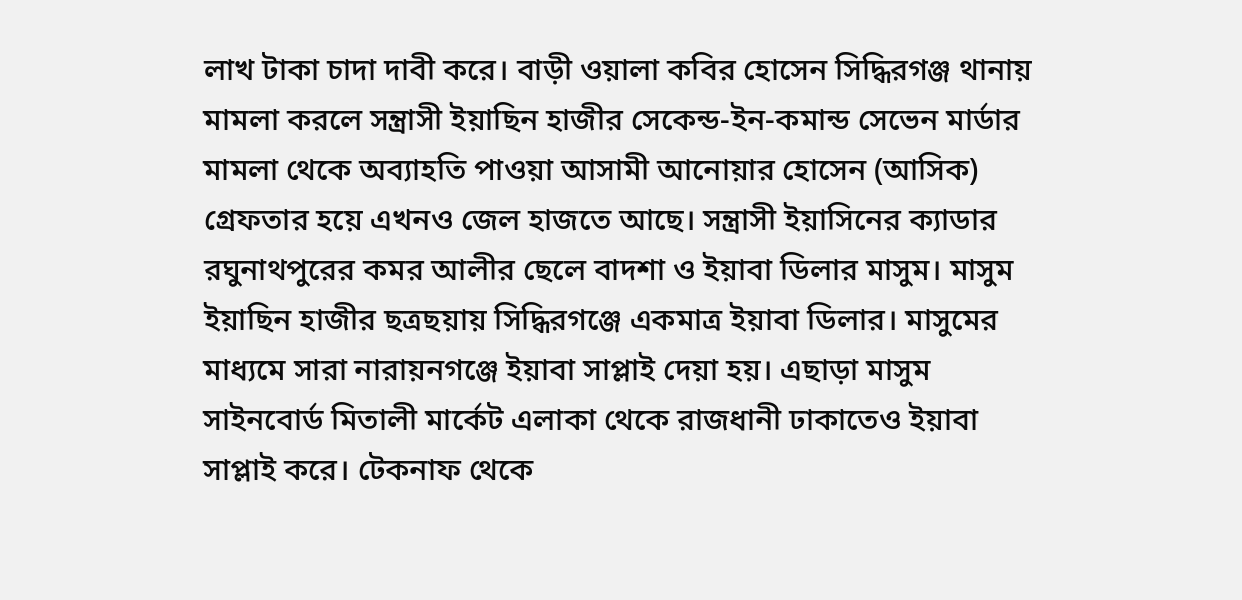লাখ টাকা চাদা দাবী করে। বাড়ী ওয়ালা কবির হোসেন সিদ্ধিরগঞ্জ থানায় মামলা করলে সন্ত্রাসী ইয়াছিন হাজীর সেকেন্ড-ইন-কমান্ড সেভেন মার্ডার মামলা থেকে অব্যাহতি পাওয়া আসামী আনোয়ার হোসেন (আসিক) গ্রেফতার হয়ে এখনও জেল হাজতে আছে। সন্ত্রাসী ইয়াসিনের ক্যাডার রঘুনাথপুরের কমর আলীর ছেলে বাদশা ও ইয়াবা ডিলার মাসুম। মাসুম ইয়াছিন হাজীর ছত্রছয়ায় সিদ্ধিরগঞ্জে একমাত্র ইয়াবা ডিলার। মাসুমের মাধ্যমে সারা নারায়নগঞ্জে ইয়াবা সাপ্লাই দেয়া হয়। এছাড়া মাসুম সাইনবোর্ড মিতালী মার্কেট এলাকা থেকে রাজধানী ঢাকাতেও ইয়াবা সাপ্লাই করে। টেকনাফ থেকে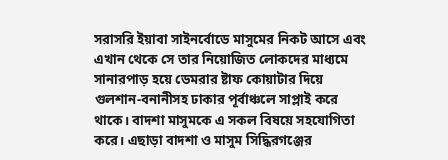সরাসরি ইয়াবা সাইনর্বোডে মাসুমের নিকট আসে এবং এখান থেকে সে তার নিয়োজিত লোকদের মাধ্যমে সানারপাড় হয়ে ডেমরার ষ্টাফ কোয়াটার দিয়ে গুলশান-বনানীসহ ঢাকার পূর্বাঞ্চলে সাপ্লাই করে থাকে। বাদশা মাসুমকে এ সকল বিষয়ে সহযোগিতা করে। এছাড়া বাদশা ও মাসুম সিদ্ধিরগঞ্জের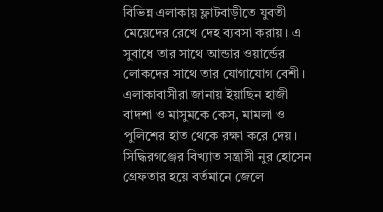বিভিন্ন এলাকায় ফ্লাটবাড়ীতে যুবতী মেয়েদের রেখে দেহ ব্যবসা করায়। এ সুবাধে তার সাথে আন্ডার ওয়ার্ন্ডের লোকদের সাথে তার যোগাযোগ বেশী। এলাকাবাসীরা জানায় ইয়াছিন হাজী বাদশা ও মাসুমকে কেস, মামলা ও পুলিশের হাত থেকে রক্ষা করে দেয়। সিদ্ধিরগঞ্জের বিখ্যাত সন্ত্রাসী নুর হোসেন গ্রেফতার হয়ে বর্তমানে জেলে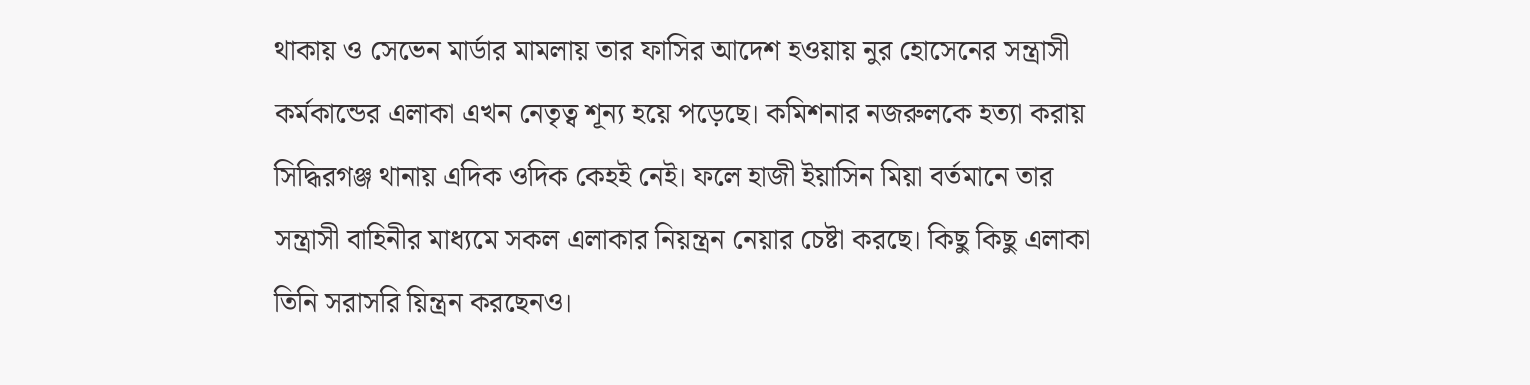থাকায় ও সেভেন মার্ডার মামলায় তার ফাসির আদেশ হওয়ায় নুর হোসেনের সন্ত্রাসী কর্মকান্ডের এলাকা এখন নেতৃত্ব শূন্য হয়ে পড়েছে। কমিশনার নজরুলকে হত্যা করায় সিদ্ধিরগঞ্জ থানায় এদিক ওদিক কেহই নেই। ফলে হাজী ইয়াসিন মিয়া বর্তমানে তার সন্ত্রাসী বাহিনীর মাধ্যমে সকল এলাকার নিয়ন্ত্রন নেয়ার চেষ্টা করছে। কিছু কিছু এলাকা তিনি সরাসরি য়িন্ত্রন করছেনও।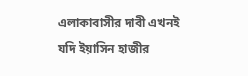এলাকাবাসীর দাবী এখনই যদি ইয়াসিন হাজীর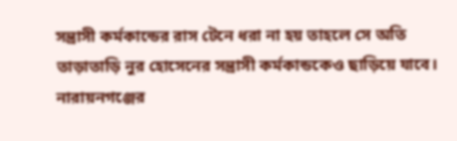সন্ত্রাসী কর্মকান্ডের রাস টেনে ধরা না হয় তাহলে সে অতি তাড়াতাড়ি নুর হোসেনের সন্ত্রাসী কর্মকান্ডকেও ছাড়িয়ে যাবে। নারায়নগঞ্জের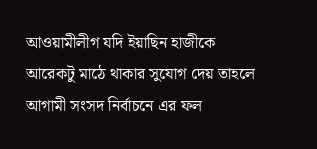আওয়ামীলীগ যদি ইয়াছিন হাজীকে আরেকটু মাঠে থাকার সুযোগ দেয় তাহলে আগামী সংসদ নির্বাচনে এর ফল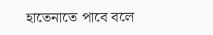হাতেনাতে পাবে বলে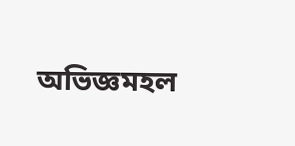অভিজ্ঞমহল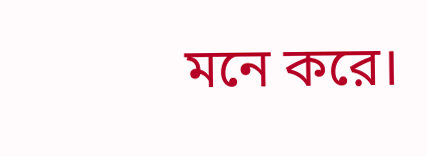মনে করে।